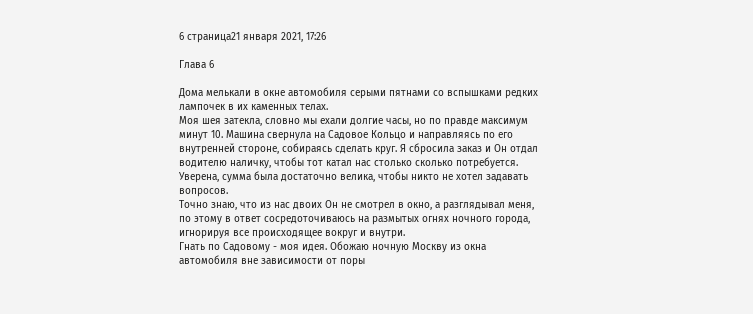6 страница21 января 2021, 17:26

Глава 6

Дома мелькали в окне автомобиля серыми пятнами со вспышками редких лампочек в их каменных телах.
Моя шея затекла, словно мы ехали долгие часы, но по правде максимум минут 10. Машина свернула на Садовое Кольцо и направляясь по его внутренней стороне, собираясь сделать круг. Я сбросила заказ и Он отдал водителю наличку, чтобы тот катал нас столько сколько потребуется. Уверена, сумма была достаточно велика, чтобы никто не хотел задавать вопросов.
Точно знаю, что из нас двоих Он не смотрел в окно, а разглядывал меня, по этому в ответ сосредоточиваюсь на размытых огнях ночного города, игнорируя все происходящее вокруг и внутри.
Гнать по Садовому - моя идея. Обожаю ночную Москву из окна автомобиля вне зависимости от поры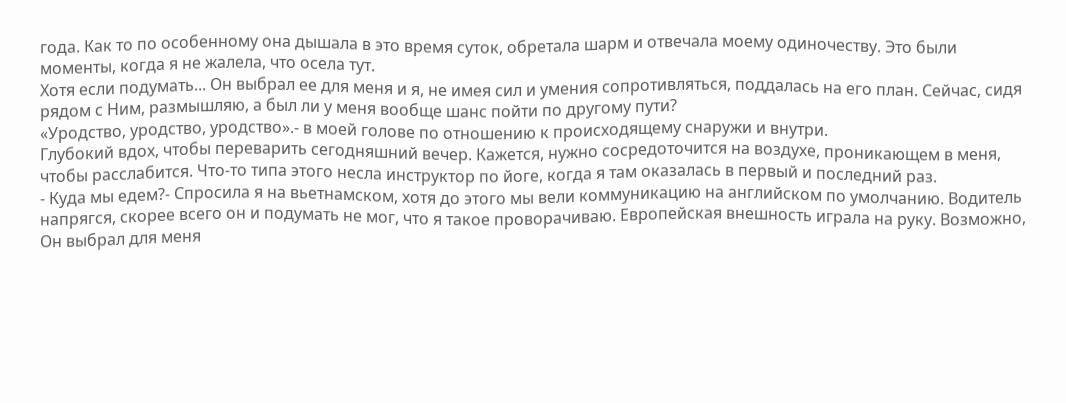года. Как то по особенному она дышала в это время суток, обретала шарм и отвечала моему одиночеству. Это были моменты, когда я не жалела, что осела тут.
Хотя если подумать... Он выбрал ее для меня и я, не имея сил и умения сопротивляться, поддалась на его план. Сейчас, сидя рядом с Ним, размышляю, а был ли у меня вообще шанс пойти по другому пути?
«Уродство, уродство, уродство».- в моей голове по отношению к происходящему снаружи и внутри.
Глубокий вдох, чтобы переварить сегодняшний вечер. Кажется, нужно сосредоточится на воздухе, проникающем в меня, чтобы расслабится. Что-то типа этого несла инструктор по йоге, когда я там оказалась в первый и последний раз.
- Куда мы едем?- Спросила я на вьетнамском, хотя до этого мы вели коммуникацию на английском по умолчанию. Водитель напрягся, скорее всего он и подумать не мог, что я такое проворачиваю. Европейская внешность играла на руку. Возможно, Он выбрал для меня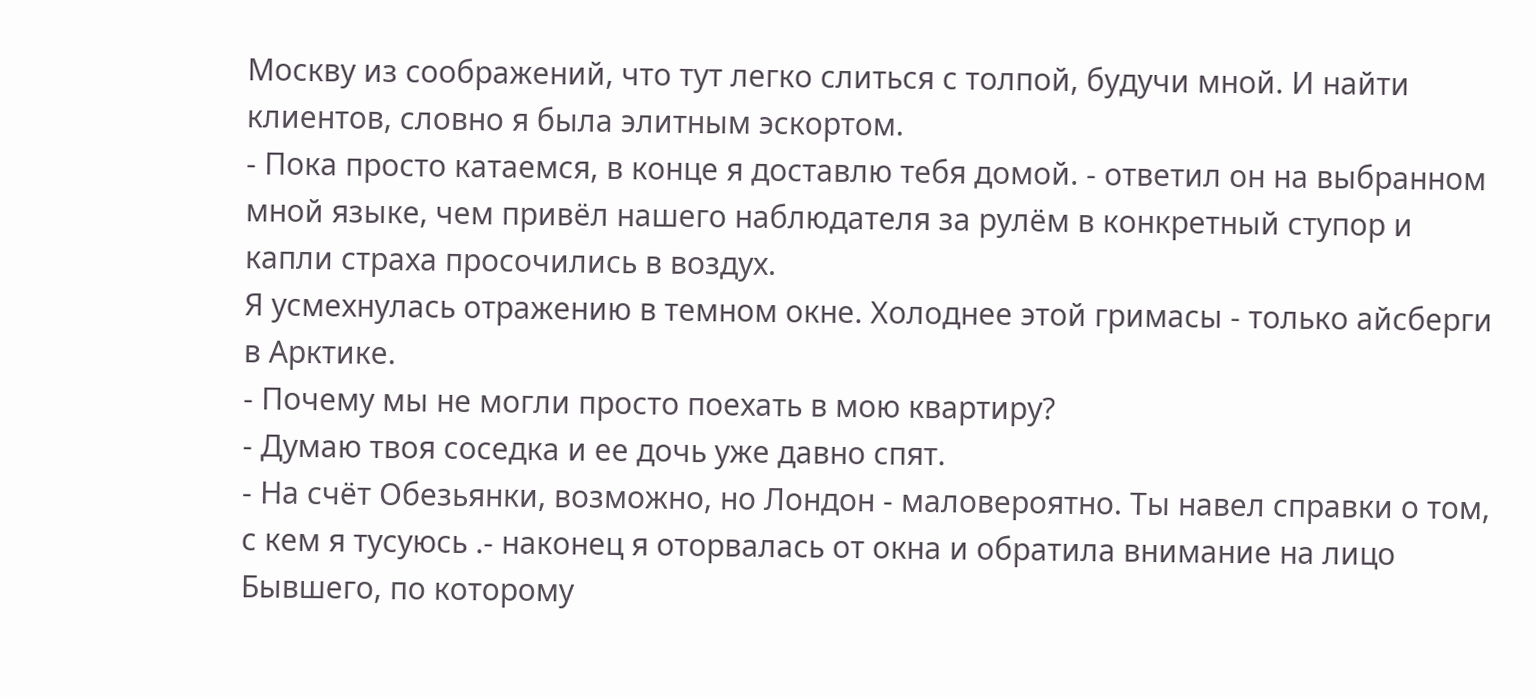Москву из соображений, что тут легко слиться с толпой, будучи мной. И найти клиентов, словно я была элитным эскортом.
⁃ Пока просто катаемся, в конце я доставлю тебя домой. - ответил он на выбранном мной языке, чем привёл нашего наблюдателя за рулём в конкретный ступор и капли страха просочились в воздух.
Я усмехнулась отражению в темном окне. Холоднее этой гримасы - только айсберги в Арктике.
⁃ Почему мы не могли просто поехать в мою квартиру?
⁃ Думаю твоя соседка и ее дочь уже давно спят.
⁃ На счёт Обезьянки, возможно, но Лондон - маловероятно. Ты навел справки о том, с кем я тусуюсь .- наконец я оторвалась от окна и обратила внимание на лицо Бывшего, по которому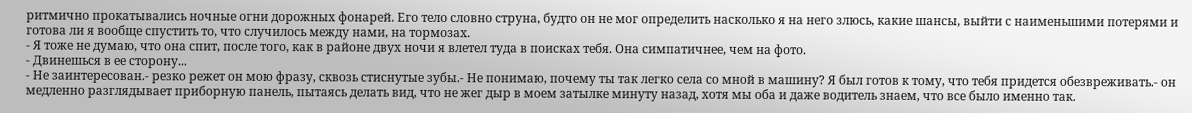ритмично прокатывались ночные огни дорожных фонарей. Его тело словно струна, будто он не мог определить насколько я на него злюсь, какие шансы, выйти с наименьшими потерями и готова ли я вообще спустить то, что случилось между нами, на тормозах.
- Я тоже не думаю, что она спит, после того, как в районе двух ночи я влетел туда в поисках тебя. Она симпатичнее, чем на фото.
- Двинешься в ее сторону...
- Не заинтересован.- резко режет он мою фразу, сквозь стиснутые зубы.- Не понимаю, почему ты так легко села со мной в машину? Я был готов к тому, что тебя придется обезвреживать.- он медленно разглядывает приборную панель, пытаясь делать вид, что не жег дыр в моем затылке минуту назад, хотя мы оба и даже водитель знаем, что все было именно так.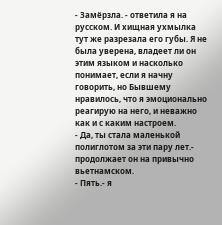- Замёрзла. - ответила я на русском. И хищная ухмылка тут же разрезала его губы. Я не была уверена, владеет ли он этим языком и насколько понимает, если я начну говорить, но Бывшему нравилось, что я эмоционально реагирую на него, и неважно как и с каким настроем.
- Да, ты стала маленькой полиглотом за эти пару лет.- продолжает он на привычно вьетнамском.
- Пять.- я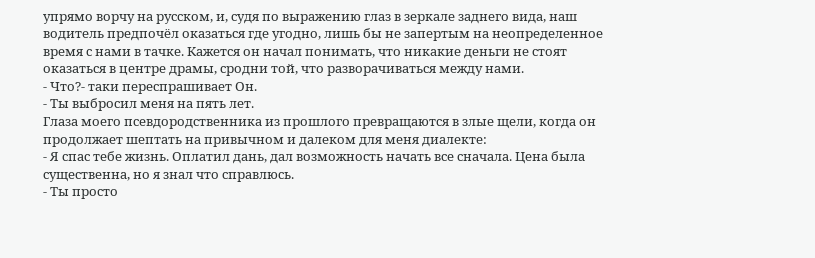упрямо ворчу на русском, и, судя по выражению глаз в зеркале заднего вида, наш водитель предпочёл оказаться где угодно, лишь бы не запертым на неопределенное время с нами в тачке. Кажется он начал понимать, что никакие деньги не стоят оказаться в центре драмы, сродни той, что разворачиваться между нами.
- Что?- таки переспрашивает Он.
- Ты выбросил меня на пять лет.
Глаза моего псевдородственника из прошлого превращаются в злые щели, когда он продолжает шептать на привычном и далеком для меня диалекте:
- Я спас тебе жизнь. Оплатил дань, дал возможность начать все сначала. Цена была существенна, но я знал что справлюсь.
- Ты просто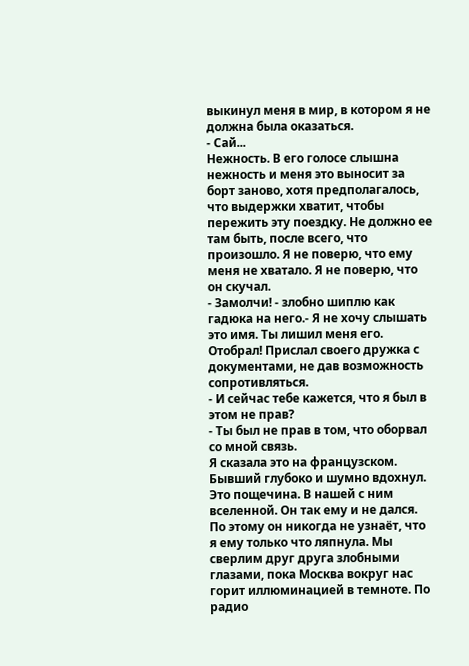выкинул меня в мир, в котором я не должна была оказаться.
- Сай...
Нежность. В его голосе слышна нежность и меня это выносит за борт заново, хотя предполагалось, что выдержки хватит, чтобы пережить эту поездку. Не должно ее там быть, после всего, что произошло. Я не поверю, что ему меня не хватало. Я не поверю, что он скучал.
- Замолчи! - злобно шиплю как гадюка на него.- Я не хочу слышать это имя. Ты лишил меня его. Отобрал! Прислал своего дружка с документами, не дав возможность сопротивляться.
- И сейчас тебе кажется, что я был в этом не прав?
- Ты был не прав в том, что оборвал со мной связь.
Я сказала это на французском.
Бывший глубоко и шумно вдохнул.
Это пощечина. В нашей с ним вселенной. Он так ему и не дался. По этому он никогда не узнаёт, что я ему только что ляпнула. Мы сверлим друг друга злобными глазами, пока Москва вокруг нас горит иллюминацией в темноте. По радио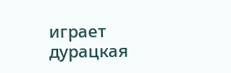играет дурацкая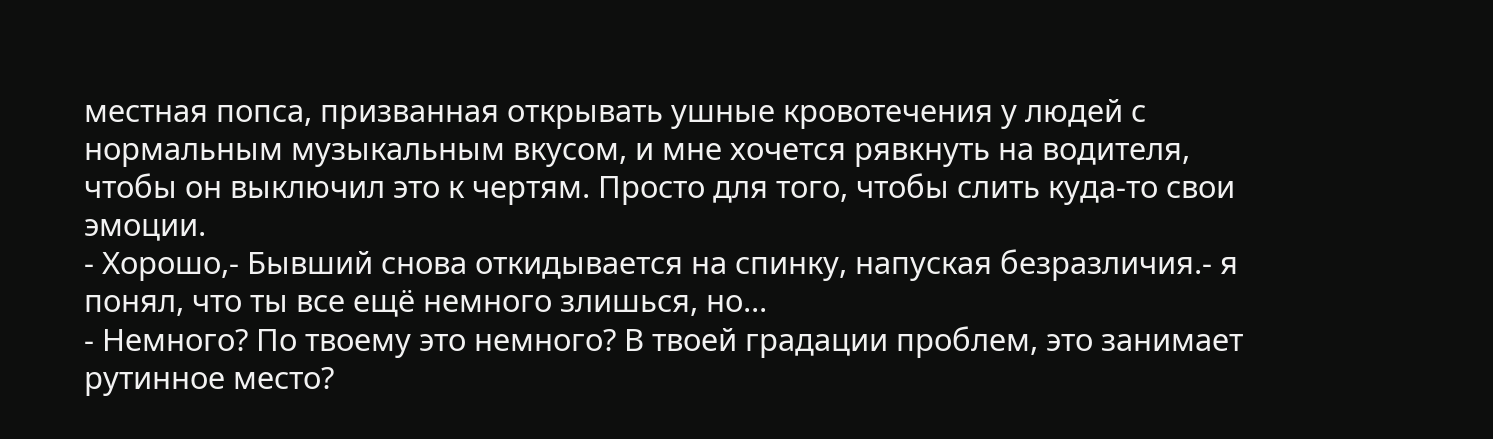местная попса, призванная открывать ушные кровотечения у людей с нормальным музыкальным вкусом, и мне хочется рявкнуть на водителя, чтобы он выключил это к чертям. Просто для того, чтобы слить куда-то свои эмоции.
⁃ Хорошо,- Бывший снова откидывается на спинку, напуская безразличия.- я понял, что ты все ещё немного злишься, но...
- Немного? По твоему это немного? В твоей градации проблем, это занимает рутинное место?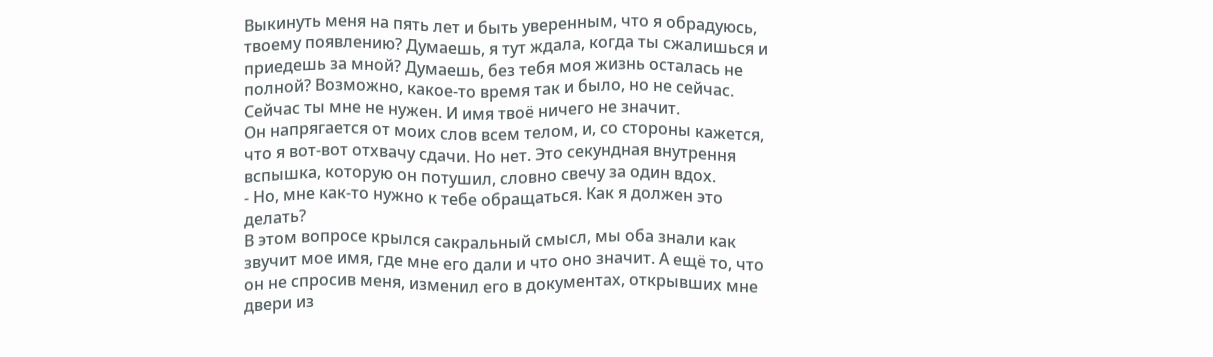Выкинуть меня на пять лет и быть уверенным, что я обрадуюсь, твоему появлению? Думаешь, я тут ждала, когда ты сжалишься и приедешь за мной? Думаешь, без тебя моя жизнь осталась не полной? Возможно, какое-то время так и было, но не сейчас. Сейчас ты мне не нужен. И имя твоё ничего не значит.
Он напрягается от моих слов всем телом, и, со стороны кажется, что я вот-вот отхвачу сдачи. Но нет. Это секундная внутрення вспышка, которую он потушил, словно свечу за один вдох.
- Но, мне как-то нужно к тебе обращаться. Как я должен это делать?
В этом вопросе крылся сакральный смысл, мы оба знали как звучит мое имя, где мне его дали и что оно значит. А ещё то, что он не спросив меня, изменил его в документах, открывших мне двери из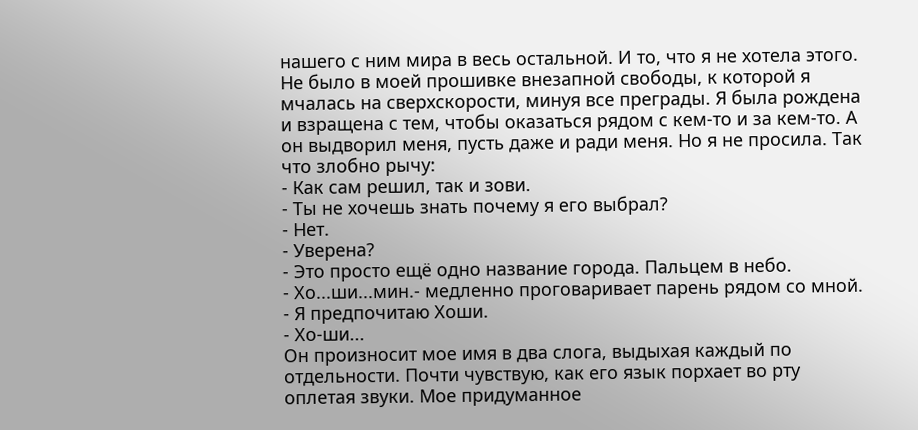нашего с ним мира в весь остальной. И то, что я не хотела этого. Не было в моей прошивке внезапной свободы, к которой я мчалась на сверхскорости, минуя все преграды. Я была рождена и взращена с тем, чтобы оказаться рядом с кем-то и за кем-то. А он выдворил меня, пусть даже и ради меня. Но я не просила. Так что злобно рычу:
- Как сам решил, так и зови.
- Ты не хочешь знать почему я его выбрал?
- Нет.
- Уверена?
- Это просто ещё одно название города. Пальцем в небо.
- Хо...ши...мин.- медленно проговаривает парень рядом со мной.
- Я предпочитаю Хоши.
- Хо-ши...
Он произносит мое имя в два слога, выдыхая каждый по отдельности. Почти чувствую, как его язык порхает во рту оплетая звуки. Мое придуманное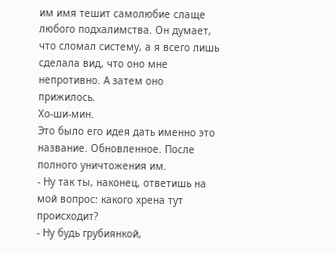им имя тешит самолюбие слаще любого подхалимства. Он думает, что сломал систему, а я всего лишь сделала вид, что оно мне непротивно. А затем оно прижилось.
Хо-ши-мин.
Это было его идея дать именно это название. Обновленное. После полного уничтожения им.
- Ну так ты, наконец, ответишь на мой вопрос: какого хрена тут происходит?
- Ну будь грубиянкой,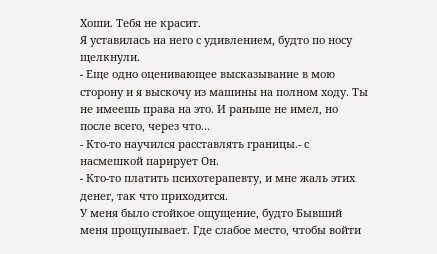Хоши. Тебя не красит.
Я уставилась на него с удивлением, будто по носу щелкнули.
- Еще одно оценивающее высказывание в мою сторону и я выскочу из машины на полном ходу. Ты не имеешь права на это. И раньше не имел, но после всего, через что...
- Кто-то научился расставлять границы.- с насмешкой парирует Он.
- Кто-то платить психотерапевту, и мне жаль этих денег, так что приходится.
У меня было стойкое ощущение, будто Бывший меня прощупывает. Где слабое место, чтобы войти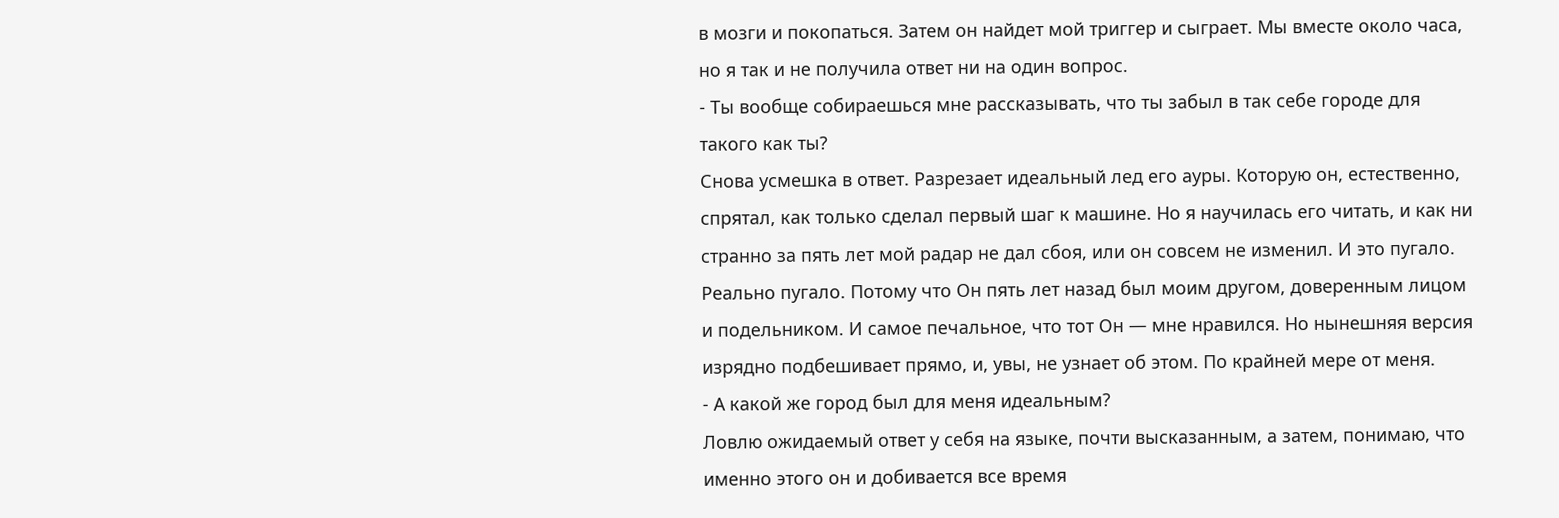в мозги и покопаться. Затем он найдет мой триггер и сыграет. Мы вместе около часа, но я так и не получила ответ ни на один вопрос.
- Ты вообще собираешься мне рассказывать, что ты забыл в так себе городе для такого как ты?
Снова усмешка в ответ. Разрезает идеальный лед его ауры. Которую он, естественно, спрятал, как только сделал первый шаг к машине. Но я научилась его читать, и как ни странно за пять лет мой радар не дал сбоя, или он совсем не изменил. И это пугало. Реально пугало. Потому что Он пять лет назад был моим другом, доверенным лицом и подельником. И самое печальное, что тот Он — мне нравился. Но нынешняя версия изрядно подбешивает прямо, и, увы, не узнает об этом. По крайней мере от меня.
- А какой же город был для меня идеальным?
Ловлю ожидаемый ответ у себя на языке, почти высказанным, а затем, понимаю, что именно этого он и добивается все время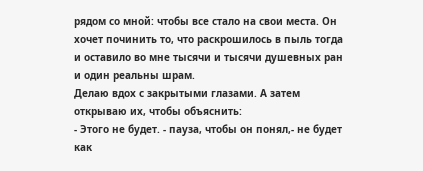рядом со мной: чтобы все стало на свои места. Он хочет починить то, что раскрошилось в пыль тогда и оставило во мне тысячи и тысячи душевных ран и один реальны шрам.
Делаю вдох с закрытыми глазами. А затем открываю их, чтобы объяснить:
- Этого не будет. - пауза, чтобы он понял,- не будет как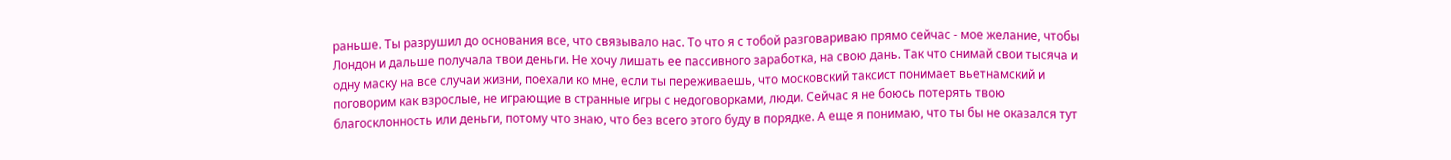раньше. Ты разрушил до основания все, что связывало нас. То что я с тобой разговариваю прямо сейчас - мое желание, чтобы Лондон и дальше получала твои деньги. Не хочу лишать ее пассивного заработка, на свою дань. Так что снимай свои тысяча и одну маску на все случаи жизни, поехали ко мне, если ты переживаешь, что московский таксист понимает вьетнамский и поговорим как взрослые, не играющие в странные игры с недоговорками, люди. Сейчас я не боюсь потерять твою благосклонность или деньги, потому что знаю, что без всего этого буду в порядке. А еще я понимаю, что ты бы не оказался тут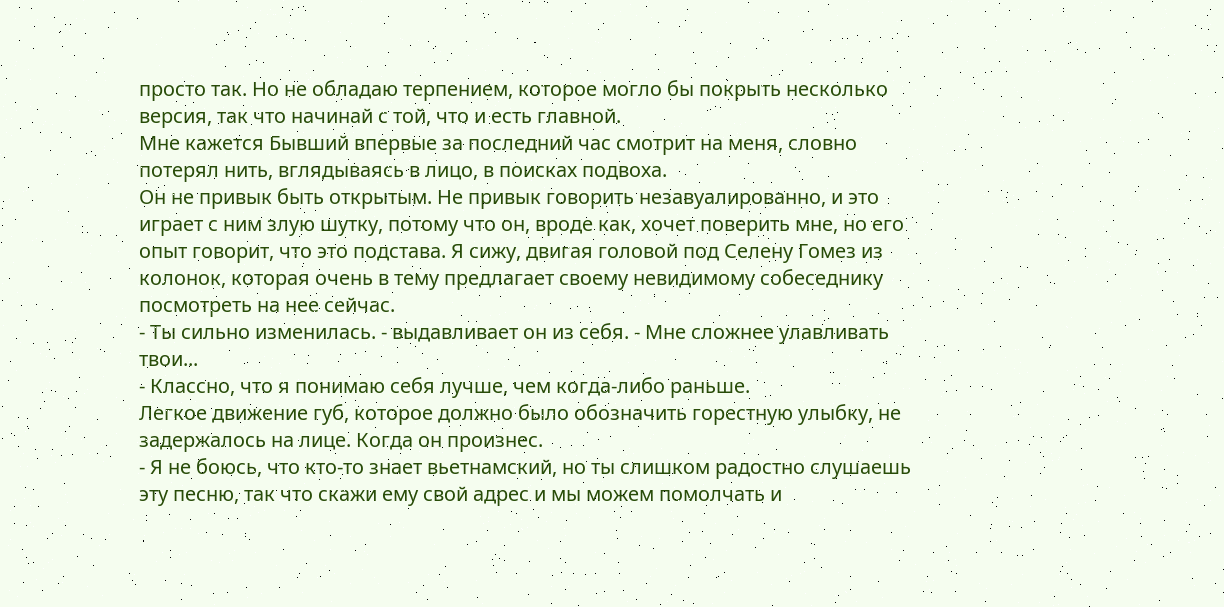просто так. Но не обладаю терпением, которое могло бы покрыть несколько версия, так что начинай с той, что и есть главной.
Мне кажется Бывший впервые за последний час смотрит на меня, словно потерял нить, вглядываясь в лицо, в поисках подвоха.
Он не привык быть открытым. Не привык говорить незавуалированно, и это играет с ним злую шутку, потому что он, вроде как, хочет поверить мне, но его опыт говорит, что это подстава. Я сижу, двигая головой под Селену Гомез из колонок, которая очень в тему предлагает своему невидимому собеседнику посмотреть на нее сейчас.
- Ты сильно изменилась. - выдавливает он из себя. - Мне сложнее улавливать твои...
- Классно, что я понимаю себя лучше, чем когда-либо раньше.
Легкое движение губ, которое должно было обозначить горестную улыбку, не задержалось на лице. Когда он произнес.
- Я не боюсь, что кто-то знает вьетнамский, но ты слишком радостно слушаешь эту песню, так что скажи ему свой адрес и мы можем помолчать и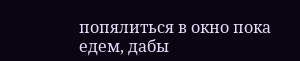попялиться в окно пока едем, дабы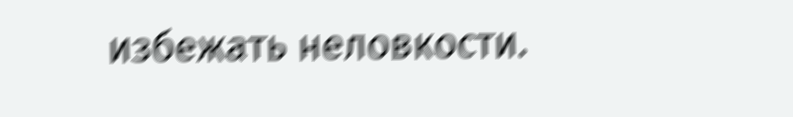избежать неловкости.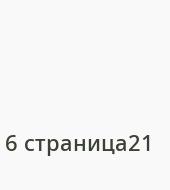6 страница21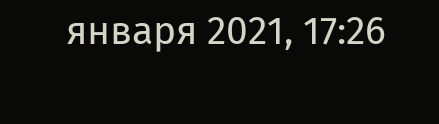января 2021, 17:26